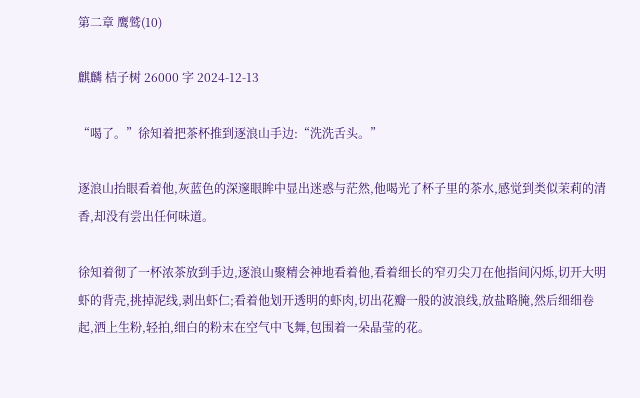第二章 鹰鹫(10)

麒麟 桔子树 26000 字 2024-12-13

“喝了。”徐知着把茶杯推到逐浪山手边:“洗洗舌头。”

逐浪山抬眼看着他,灰蓝色的深邃眼眸中显出迷惑与茫然,他喝光了杯子里的茶水,感觉到类似茉莉的清香,却没有尝出任何味道。

徐知着彻了一杯浓茶放到手边,逐浪山聚精会神地看着他,看着细长的窄刃尖刀在他指间闪烁,切开大明虾的背壳,挑掉泥线,剥出虾仁;看着他划开透明的虾肉,切出花瓣一般的波浪线,放盐略腌,然后细细卷起,洒上生粉,轻拍,细白的粉末在空气中飞舞,包围着一朵晶莹的花。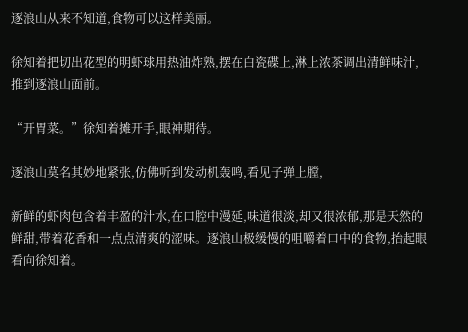逐浪山从来不知道,食物可以这样美丽。

徐知着把切出花型的明虾球用热油炸熟,摆在白瓷碟上,淋上浓茶调出清鲜味汁,推到逐浪山面前。

“开胃菜。”徐知着摊开手,眼神期待。

逐浪山莫名其妙地紧张,仿佛听到发动机轰鸣,看见子弹上膛,

新鲜的虾肉包含着丰盈的汁水,在口腔中漫延,味道很淡,却又很浓郁,那是天然的鲜甜,带着花香和一点点清爽的涩味。逐浪山极缓慢的咀嚼着口中的食物,抬起眼看向徐知着。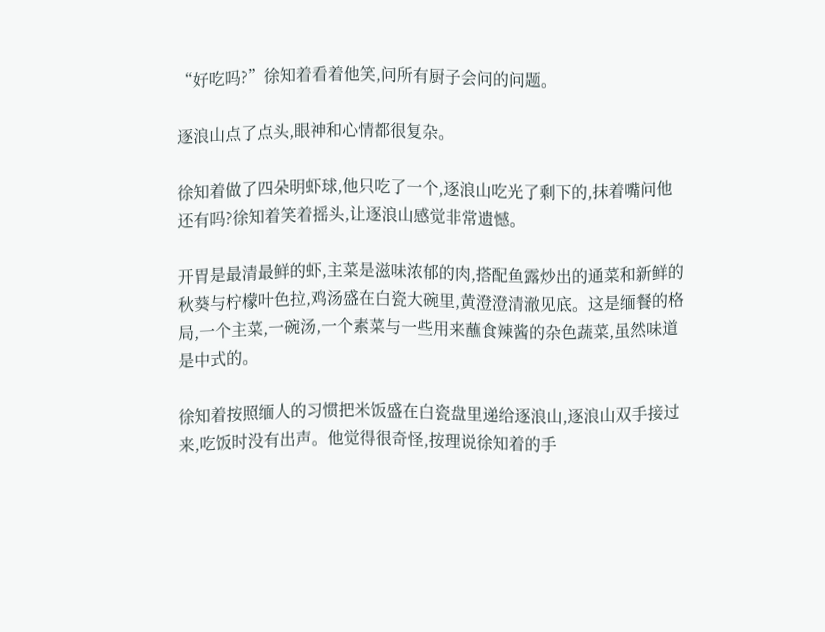“好吃吗?”徐知着看着他笑,问所有厨子会问的问题。

逐浪山点了点头,眼神和心情都很复杂。

徐知着做了四朵明虾球,他只吃了一个,逐浪山吃光了剩下的,抹着嘴问他还有吗?徐知着笑着摇头,让逐浪山感觉非常遗憾。

开胃是最清最鲜的虾,主菜是滋味浓郁的肉,搭配鱼露炒出的通菜和新鲜的秋葵与柠檬叶色拉,鸡汤盛在白瓷大碗里,黄澄澄清澈见底。这是缅餐的格局,一个主菜,一碗汤,一个素菜与一些用来蘸食辣酱的杂色蔬菜,虽然味道是中式的。

徐知着按照缅人的习惯把米饭盛在白瓷盘里递给逐浪山,逐浪山双手接过来,吃饭时没有出声。他觉得很奇怪,按理说徐知着的手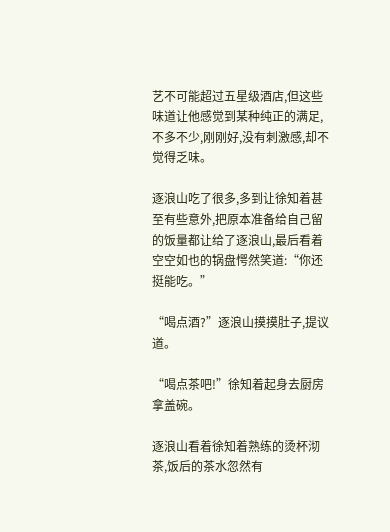艺不可能超过五星级酒店,但这些味道让他感觉到某种纯正的满足,不多不少,刚刚好,没有刺激感,却不觉得乏味。

逐浪山吃了很多,多到让徐知着甚至有些意外,把原本准备给自己留的饭量都让给了逐浪山,最后看着空空如也的锅盘愕然笑道:“你还挺能吃。”

“喝点酒?”逐浪山摸摸肚子,提议道。

“喝点茶吧!”徐知着起身去厨房拿盖碗。

逐浪山看着徐知着熟练的烫杯沏茶,饭后的茶水忽然有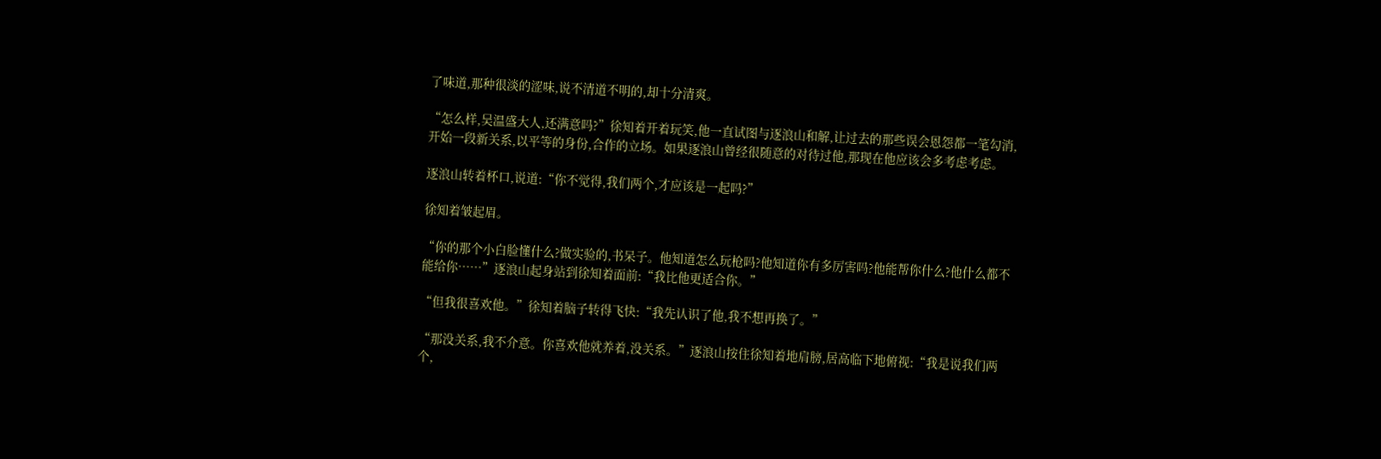了味道,那种很淡的涩味,说不清道不明的,却十分清爽。

“怎么样,吴温盛大人,还满意吗?”徐知着开着玩笑,他一直试图与逐浪山和解,让过去的那些误会恩怨都一笔勾消,开始一段新关系,以平等的身份,合作的立场。如果逐浪山曾经很随意的对待过他,那现在他应该会多考虑考虑。

逐浪山转着杯口,说道:“你不觉得,我们两个,才应该是一起吗?”

徐知着皱起眉。

“你的那个小白脸懂什么?做实验的,书呆子。他知道怎么玩枪吗?他知道你有多厉害吗?他能帮你什么?他什么都不能给你……”逐浪山起身站到徐知着面前:“我比他更适合你。”

“但我很喜欢他。”徐知着脑子转得飞快:“我先认识了他,我不想再换了。”

“那没关系,我不介意。你喜欢他就养着,没关系。”逐浪山按住徐知着地肩膀,居高临下地俯视:“我是说我们两个,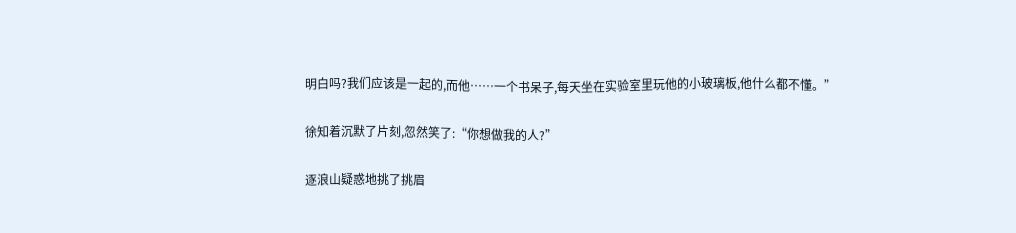明白吗?我们应该是一起的,而他……一个书呆子,每天坐在实验室里玩他的小玻璃板,他什么都不懂。”

徐知着沉默了片刻,忽然笑了:“你想做我的人?”

逐浪山疑惑地挑了挑眉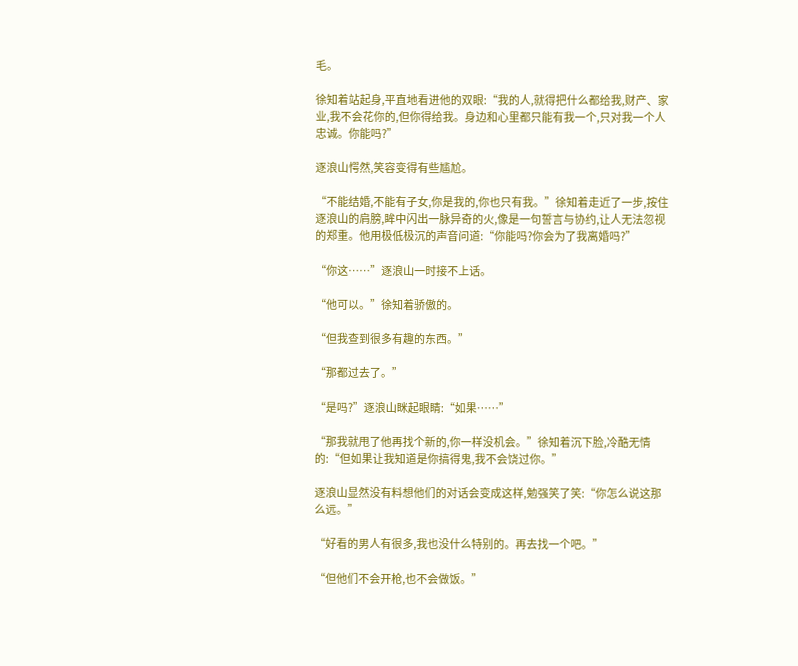毛。

徐知着站起身,平直地看进他的双眼:“我的人,就得把什么都给我,财产、家业,我不会花你的,但你得给我。身边和心里都只能有我一个,只对我一个人忠诚。你能吗?”

逐浪山愕然,笑容变得有些尴尬。

“不能结婚,不能有子女,你是我的,你也只有我。”徐知着走近了一步,按住逐浪山的肩膀,眸中闪出一脉异奇的火,像是一句誓言与协约,让人无法忽视的郑重。他用极低极沉的声音问道:“你能吗?你会为了我离婚吗?”

“你这……”逐浪山一时接不上话。

“他可以。”徐知着骄傲的。

“但我查到很多有趣的东西。”

“那都过去了。”

“是吗?”逐浪山眯起眼睛:“如果……”

“那我就甩了他再找个新的,你一样没机会。”徐知着沉下脸,冷酷无情的:“但如果让我知道是你搞得鬼,我不会饶过你。”

逐浪山显然没有料想他们的对话会变成这样,勉强笑了笑:“你怎么说这那么远。”

“好看的男人有很多,我也没什么特别的。再去找一个吧。”

“但他们不会开枪,也不会做饭。”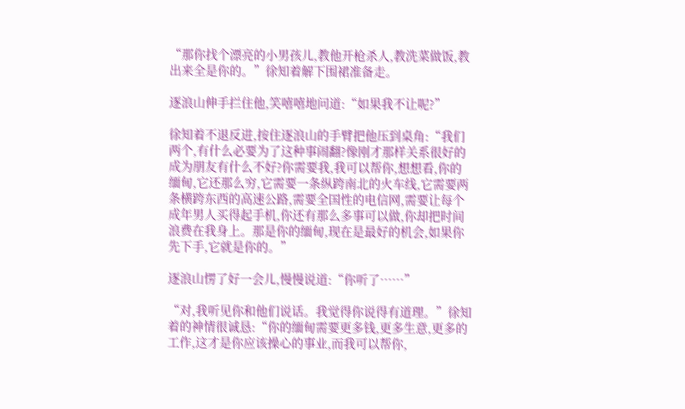“那你找个漂亮的小男孩儿,教他开枪杀人,教洗菜做饭,教出来全是你的。”徐知着解下围裙准备走。

逐浪山伸手拦住他,笑嘻嘻地问道:“如果我不让呢?”

徐知着不退反进,按住逐浪山的手臂把他压到桌角:“我们两个,有什么必要为了这种事闹翻?像刚才那样关系很好的成为朋友有什么不好?你需要我,我可以帮你,想想看,你的缅甸,它还那么穷,它需要一条纵跨南北的火车线,它需要两条横跨东西的高速公路,需要全国性的电信网,需要让每个成年男人买得起手机,你还有那么多事可以做,你却把时间浪费在我身上。那是你的缅甸,现在是最好的机会,如果你先下手,它就是你的。”

逐浪山愣了好一会儿,慢慢说道:“你听了……”

“对,我听见你和他们说话。我觉得你说得有道理。”徐知着的神情很诚恳:“你的缅甸需要更多钱,更多生意,更多的工作,这才是你应该操心的事业,而我可以帮你,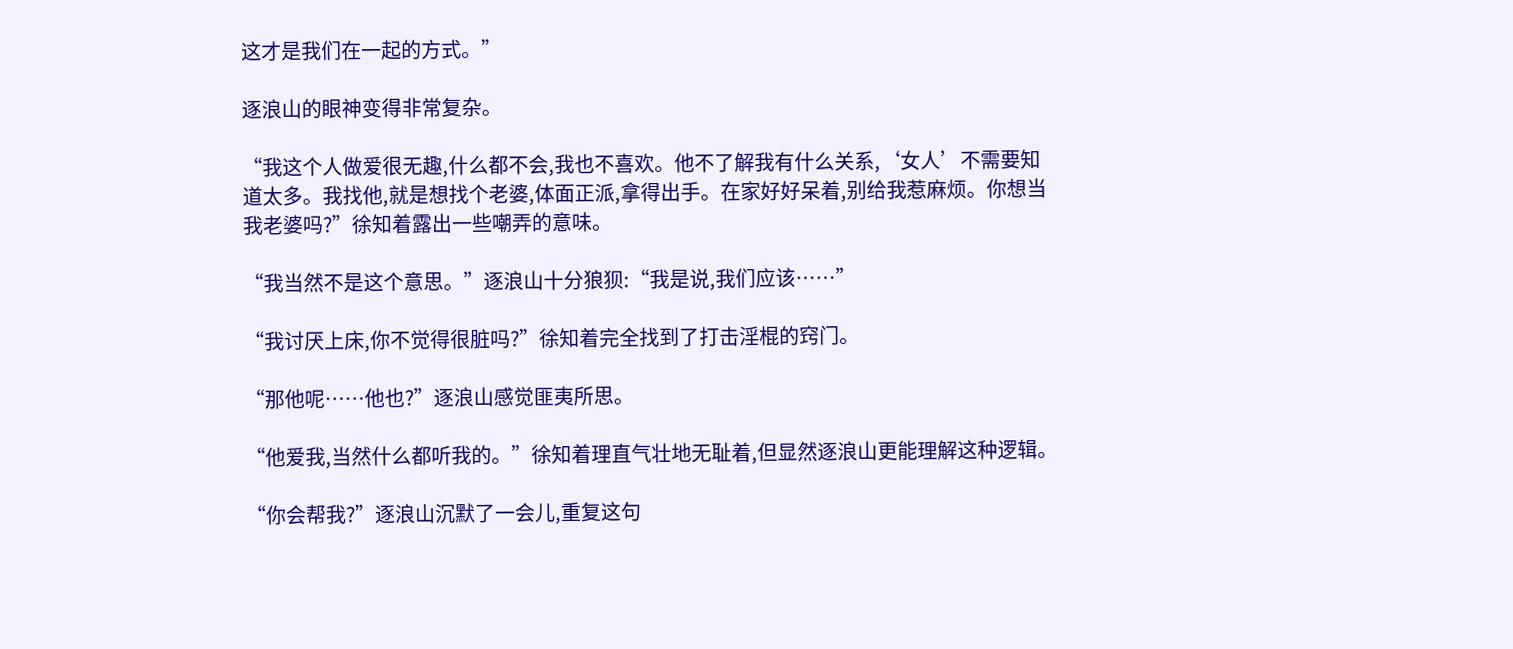这才是我们在一起的方式。”

逐浪山的眼神变得非常复杂。

“我这个人做爱很无趣,什么都不会,我也不喜欢。他不了解我有什么关系,‘女人’不需要知道太多。我找他,就是想找个老婆,体面正派,拿得出手。在家好好呆着,别给我惹麻烦。你想当我老婆吗?”徐知着露出一些嘲弄的意味。

“我当然不是这个意思。”逐浪山十分狼狈:“我是说,我们应该……”

“我讨厌上床,你不觉得很脏吗?”徐知着完全找到了打击淫棍的窍门。

“那他呢……他也?”逐浪山感觉匪夷所思。

“他爱我,当然什么都听我的。”徐知着理直气壮地无耻着,但显然逐浪山更能理解这种逻辑。

“你会帮我?”逐浪山沉默了一会儿,重复这句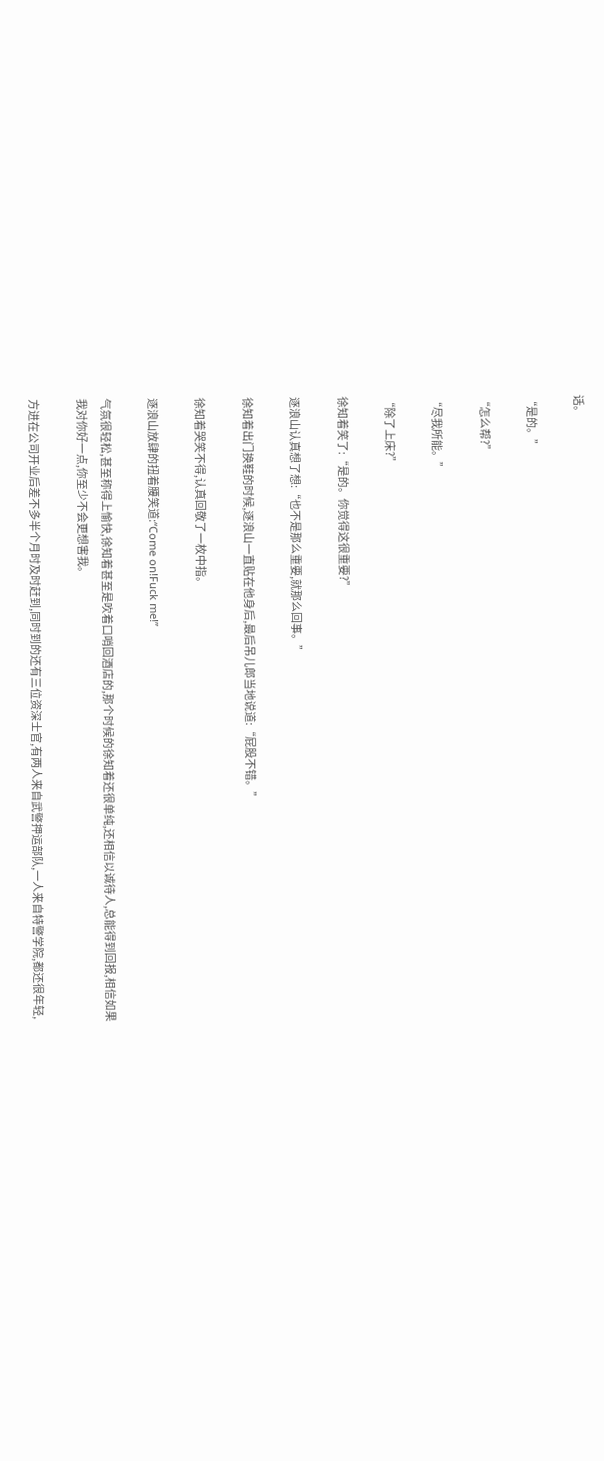话。

“是的。”

“怎么帮?”

“尽我所能。”

“除了上床?”

徐知着笑了:“是的。你觉得这很重要?”

逐浪山认真想了想:“也不是那么重要,就那么回事。”

徐知着出门换鞋的时候,逐浪山一直贴在他身后,最后吊儿郎当地说道:“屁股不错。”

徐知着哭笑不得,认真回敬了一枚中指。

逐浪山放肆的扭着腰笑道:“Come on!Fuck me!”

气氛很轻松,甚至称得上愉快,徐知着甚至是吹着口哨回酒店的,那个时候的徐知着还很单纯,还相信以诚待人,总能得到回报,相信如果我对你好一点,你至少不会更想害我。

方进在公司开业后差不多半个月时及时赶到,同时到的还有三位资深士官,有两人来自武警押运部队,一人来自特警学院,都还很年轻,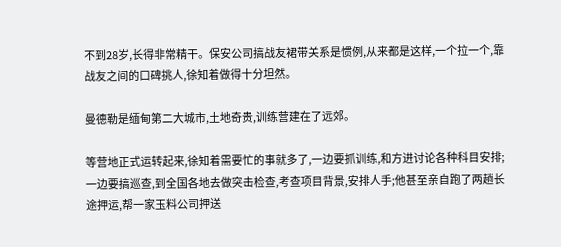不到28岁,长得非常精干。保安公司搞战友裙带关系是惯例,从来都是这样,一个拉一个,靠战友之间的口碑挑人,徐知着做得十分坦然。

曼德勒是缅甸第二大城市,土地奇贵,训练营建在了远郊。

等营地正式运转起来,徐知着需要忙的事就多了,一边要抓训练,和方进讨论各种科目安排;一边要搞巡查,到全国各地去做突击检查,考查项目背景,安排人手;他甚至亲自跑了两趟长途押运,帮一家玉料公司押送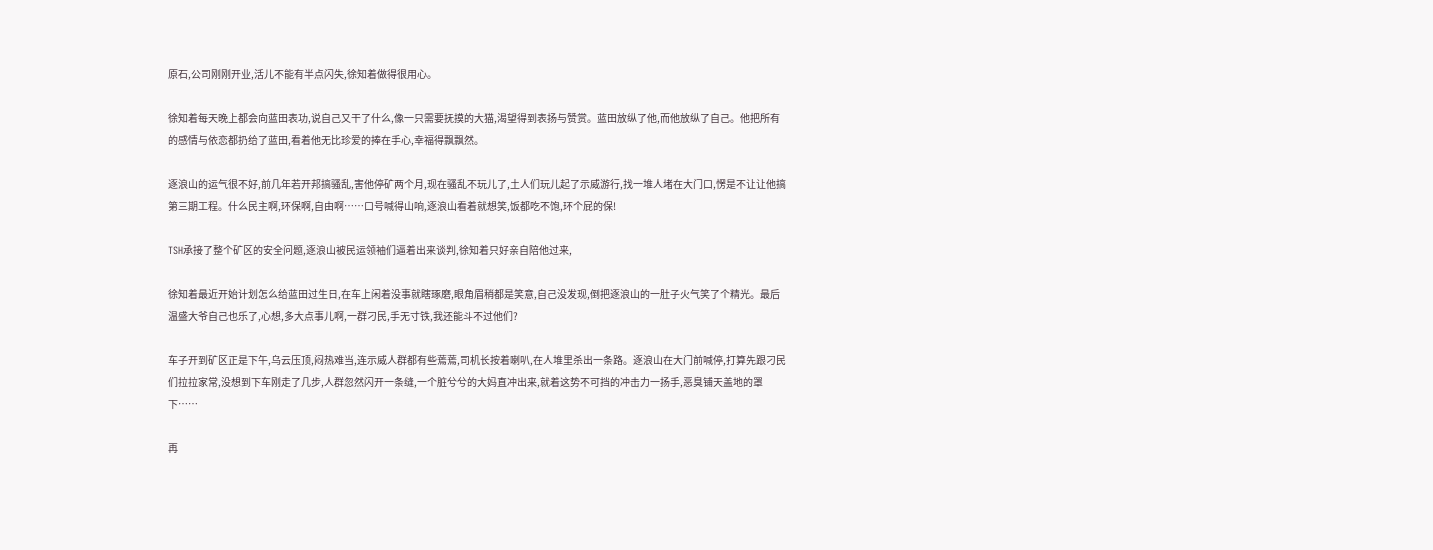原石,公司刚刚开业,活儿不能有半点闪失,徐知着做得很用心。

徐知着每天晚上都会向蓝田表功,说自己又干了什么,像一只需要抚摸的大猫,渴望得到表扬与赞赏。蓝田放纵了他,而他放纵了自己。他把所有的感情与依恋都扔给了蓝田,看着他无比珍爱的捧在手心,幸福得飘飘然。

逐浪山的运气很不好,前几年若开邦搞骚乱,害他停矿两个月,现在骚乱不玩儿了,土人们玩儿起了示威游行,找一堆人堵在大门口,愣是不让让他搞第三期工程。什么民主啊,环保啊,自由啊……口号喊得山响,逐浪山看着就想笑,饭都吃不饱,环个屁的保!

TSH承接了整个矿区的安全问题,逐浪山被民运领袖们逼着出来谈判,徐知着只好亲自陪他过来,

徐知着最近开始计划怎么给蓝田过生日,在车上闲着没事就瞎琢磨,眼角眉稍都是笑意,自己没发现,倒把逐浪山的一肚子火气笑了个精光。最后温盛大爷自己也乐了,心想,多大点事儿啊,一群刁民,手无寸铁,我还能斗不过他们?

车子开到矿区正是下午,乌云压顶,闷热难当,连示威人群都有些蔫蔫,司机长按着喇叭,在人堆里杀出一条路。逐浪山在大门前喊停,打算先跟刁民们拉拉家常,没想到下车刚走了几步,人群忽然闪开一条缝,一个脏兮兮的大妈直冲出来,就着这势不可挡的冲击力一扬手,恶臭铺天盖地的罩下……

再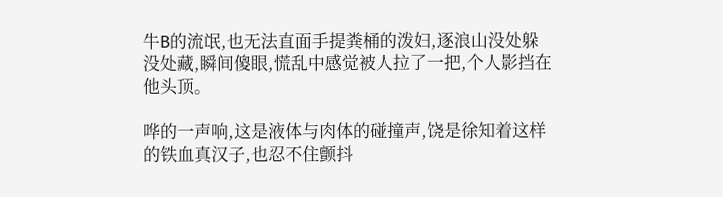牛B的流氓,也无法直面手提粪桶的泼妇,逐浪山没处躲没处藏,瞬间傻眼,慌乱中感觉被人拉了一把,个人影挡在他头顶。

哗的一声响,这是液体与肉体的碰撞声,饶是徐知着这样的铁血真汉子,也忍不住颤抖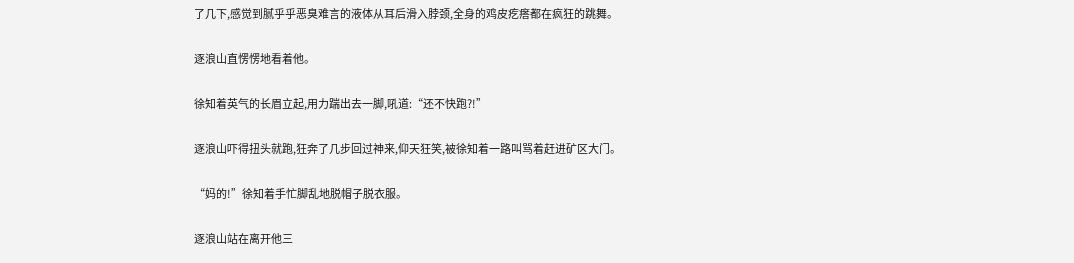了几下,感觉到腻乎乎恶臭难言的液体从耳后滑入脖颈,全身的鸡皮疙瘩都在疯狂的跳舞。

逐浪山直愣愣地看着他。

徐知着英气的长眉立起,用力踹出去一脚,吼道:“还不快跑?!”

逐浪山吓得扭头就跑,狂奔了几步回过神来,仰天狂笑,被徐知着一路叫骂着赶进矿区大门。

“妈的!”徐知着手忙脚乱地脱帽子脱衣服。

逐浪山站在离开他三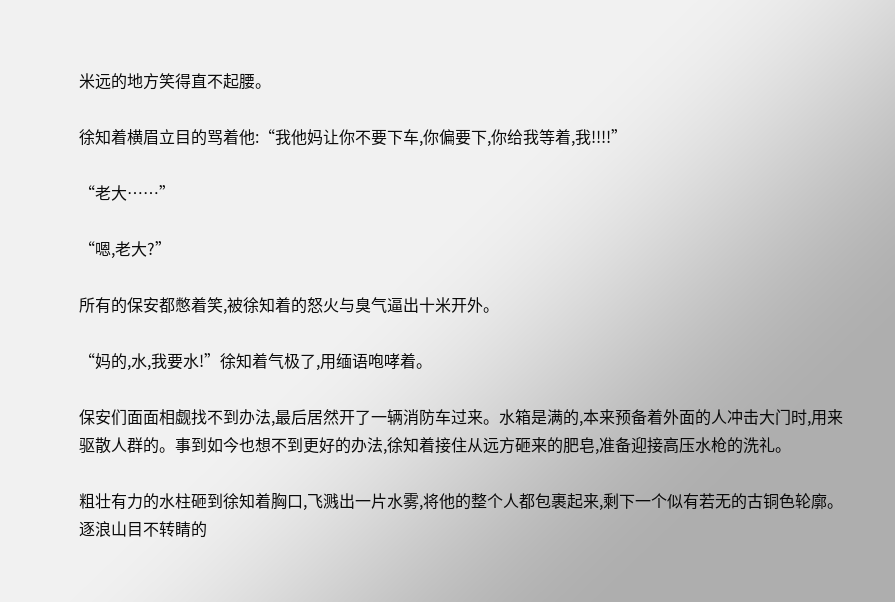米远的地方笑得直不起腰。

徐知着横眉立目的骂着他:“我他妈让你不要下车,你偏要下,你给我等着,我!!!!”

“老大……”

“嗯,老大?”

所有的保安都憋着笑,被徐知着的怒火与臭气逼出十米开外。

“妈的,水,我要水!”徐知着气极了,用缅语咆哮着。

保安们面面相觑找不到办法,最后居然开了一辆消防车过来。水箱是满的,本来预备着外面的人冲击大门时,用来驱散人群的。事到如今也想不到更好的办法,徐知着接住从远方砸来的肥皂,准备迎接高压水枪的洗礼。

粗壮有力的水柱砸到徐知着胸口,飞溅出一片水雾,将他的整个人都包裹起来,剩下一个似有若无的古铜色轮廓。逐浪山目不转睛的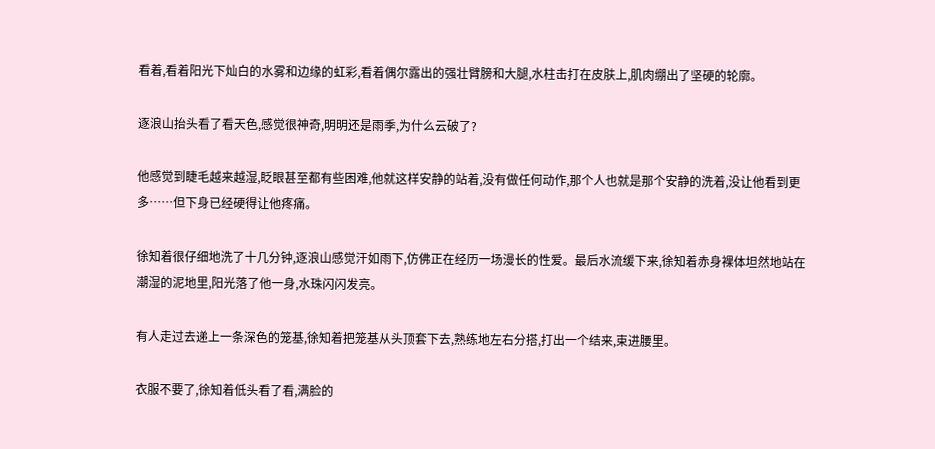看着,看着阳光下灿白的水雾和边缘的虹彩,看着偶尔露出的强壮臂膀和大腿,水柱击打在皮肤上,肌肉绷出了坚硬的轮廓。

逐浪山抬头看了看天色,感觉很神奇,明明还是雨季,为什么云破了?

他感觉到睫毛越来越湿,眨眼甚至都有些困难,他就这样安静的站着,没有做任何动作,那个人也就是那个安静的洗着,没让他看到更多……但下身已经硬得让他疼痛。

徐知着很仔细地洗了十几分钟,逐浪山感觉汗如雨下,仿佛正在经历一场漫长的性爱。最后水流缓下来,徐知着赤身裸体坦然地站在潮湿的泥地里,阳光落了他一身,水珠闪闪发亮。

有人走过去递上一条深色的笼基,徐知着把笼基从头顶套下去,熟练地左右分搭,打出一个结来,束进腰里。

衣服不要了,徐知着低头看了看,满脸的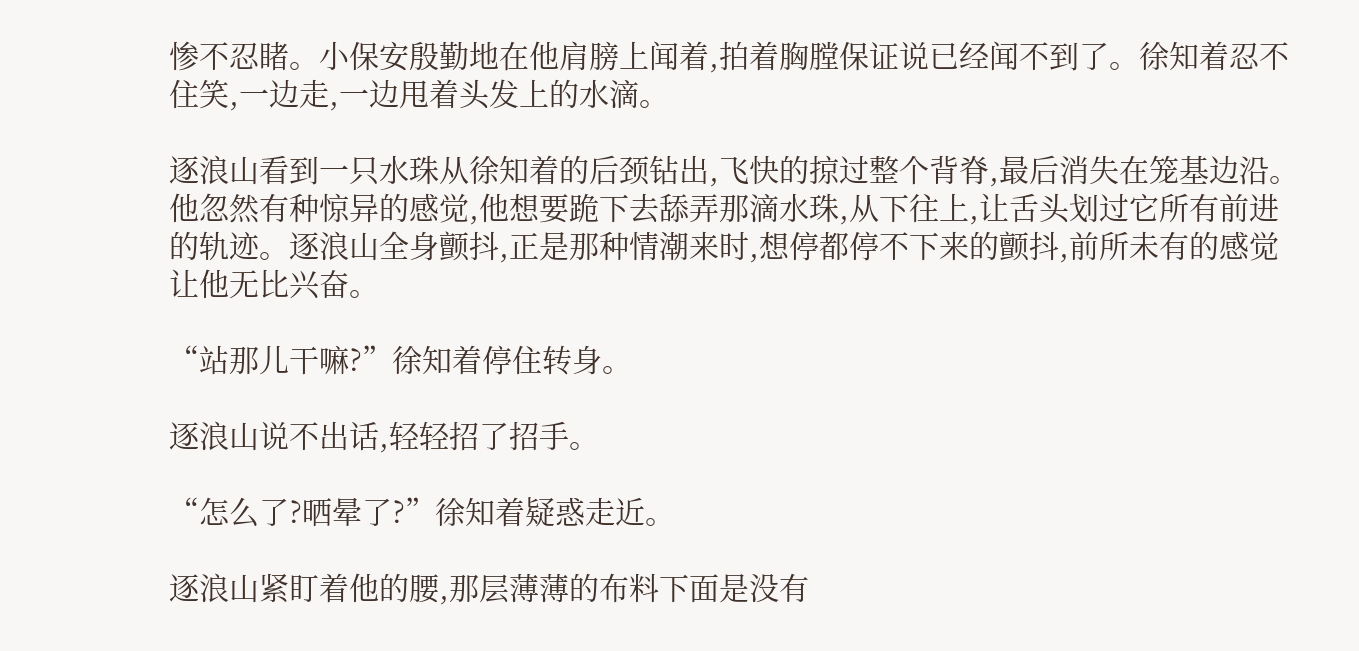惨不忍睹。小保安殷勤地在他肩膀上闻着,拍着胸膛保证说已经闻不到了。徐知着忍不住笑,一边走,一边甩着头发上的水滴。

逐浪山看到一只水珠从徐知着的后颈钻出,飞快的掠过整个背脊,最后消失在笼基边沿。他忽然有种惊异的感觉,他想要跪下去舔弄那滴水珠,从下往上,让舌头划过它所有前进的轨迹。逐浪山全身颤抖,正是那种情潮来时,想停都停不下来的颤抖,前所未有的感觉让他无比兴奋。

“站那儿干嘛?”徐知着停住转身。

逐浪山说不出话,轻轻招了招手。

“怎么了?晒晕了?”徐知着疑惑走近。

逐浪山紧盯着他的腰,那层薄薄的布料下面是没有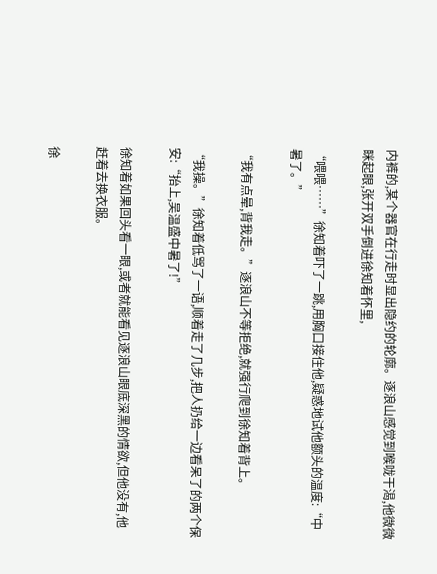内裤的,某个器官在行走时显出隐约的轮廓。逐浪山感觉到喉咙干渴,他微微眯起眼,张开双手倒进徐知着怀里,

“喂喂……”徐知着吓了一跳,用胸口接住他,疑惑地试他额头的温度:“中暑了。”

“我有点晕,背我走。”逐浪山不等拒绝,就强行爬到徐知着背上。

“我操。”徐知着低骂了一语,顺着走了几步,把人扔给一边看呆了的两个保安:“抬上,吴温盛中暑了!”

徐知着如果回头看一眼,或者就能看见逐浪山眼底深黑的情欲,但他没有,他赶着去换衣服。

徐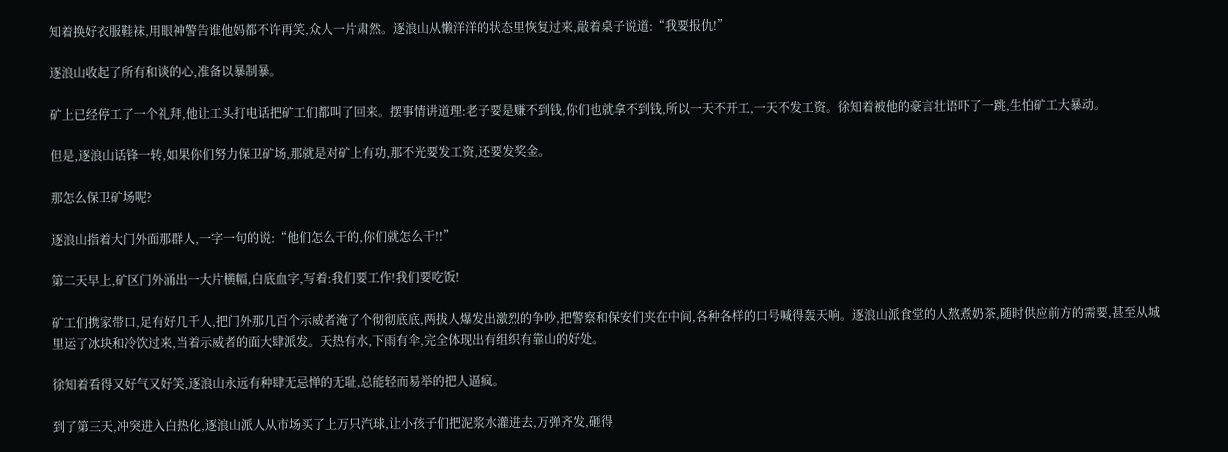知着换好衣服鞋袜,用眼神警告谁他妈都不许再笑,众人一片肃然。逐浪山从懒洋洋的状态里恢复过来,敲着桌子说道:“我要报仇!”

逐浪山收起了所有和谈的心,准备以暴制暴。

矿上已经停工了一个礼拜,他让工头打电话把矿工们都叫了回来。摆事情讲道理:老子要是赚不到钱,你们也就拿不到钱,所以一天不开工,一天不发工资。徐知着被他的豪言壮语吓了一跳,生怕矿工大暴动。

但是,逐浪山话锋一转,如果你们努力保卫矿场,那就是对矿上有功,那不光要发工资,还要发奖金。

那怎么保卫矿场呢?

逐浪山指着大门外面那群人,一字一句的说:“他们怎么干的,你们就怎么干!!”

第二天早上,矿区门外涌出一大片横幅,白底血字,写着:我们要工作!我们要吃饭!

矿工们携家带口,足有好几千人,把门外那几百个示威者淹了个彻彻底底,两拔人爆发出激烈的争吵,把警察和保安们夹在中间,各种各样的口号喊得轰天响。逐浪山派食堂的人熬煮奶茶,随时供应前方的需要,甚至从城里运了冰块和冷饮过来,当着示威者的面大肆派发。天热有水,下雨有伞,完全体现出有组织有靠山的好处。

徐知着看得又好气又好笑,逐浪山永远有种肆无忌惮的无耻,总能轻而易举的把人逼疯。

到了第三天,冲突进入白热化,逐浪山派人从市场买了上万只汽球,让小孩子们把泥浆水灌进去,万弹齐发,砸得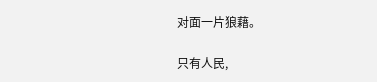对面一片狼藉。

只有人民,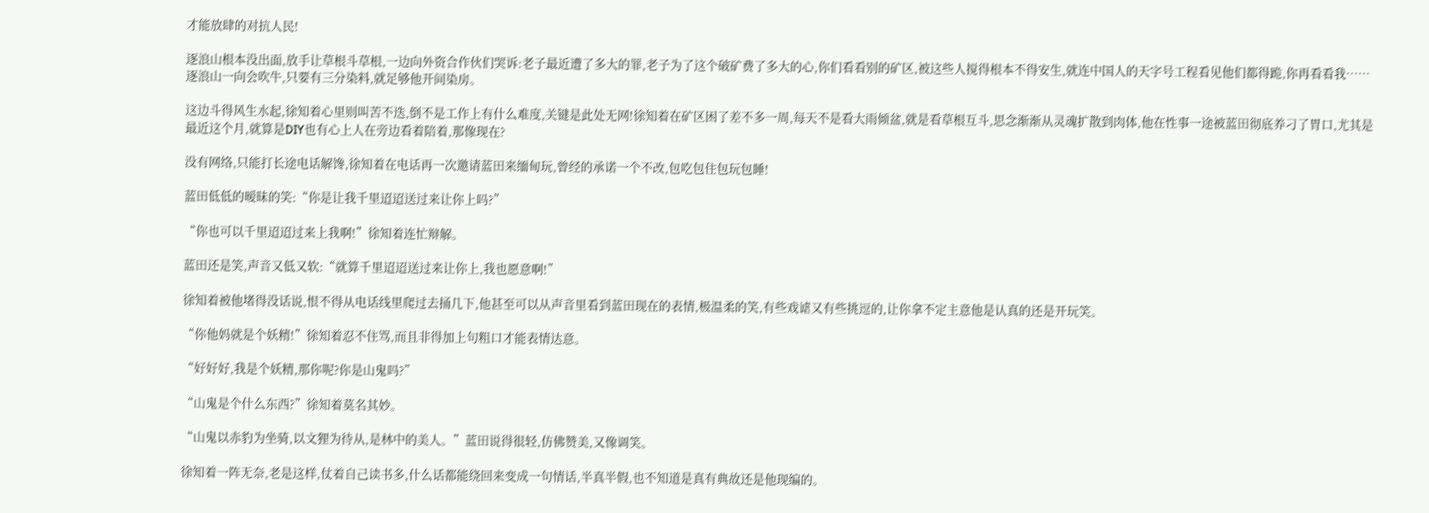才能放肆的对抗人民!

逐浪山根本没出面,放手让草根斗草根,一边向外资合作伙们哭诉:老子最近遭了多大的罪,老子为了这个破矿费了多大的心,你们看看别的矿区,被这些人搅得根本不得安生,就连中国人的天字号工程看见他们都得跪,你再看看我……逐浪山一向会吹牛,只要有三分染料,就足够他开间染房。

这边斗得风生水起,徐知着心里则叫苦不迭,倒不是工作上有什么难度,关键是此处无网!徐知着在矿区困了差不多一周,每天不是看大雨倾盆,就是看草根互斗,思念渐渐从灵魂扩散到肉体,他在性事一途被蓝田彻底养刁了胃口,尤其是最近这个月,就算是DIY也有心上人在旁边看着陪着,那像现在?

没有网络,只能打长途电话解馋,徐知着在电话再一次邀请蓝田来缅甸玩,曾经的承诺一个不改,包吃包住包玩包睡!

蓝田低低的暧昧的笑:“你是让我千里迢迢送过来让你上吗?”

“你也可以千里迢迢过来上我啊!”徐知着连忙辩解。

蓝田还是笑,声音又低又软:“就算千里迢迢送过来让你上,我也愿意啊!”

徐知着被他堵得没话说,恨不得从电话线里爬过去捅几下,他甚至可以从声音里看到蓝田现在的表情,极温柔的笑,有些戏谑又有些挑逗的,让你拿不定主意他是认真的还是开玩笑。

“你他妈就是个妖精!”徐知着忍不住骂,而且非得加上句粗口才能表情达意。

“好好好,我是个妖精,那你呢?你是山鬼吗?”

“山鬼是个什么东西?”徐知着莫名其妙。

“山鬼以赤豹为坐骑,以文狸为待从,是林中的美人。”蓝田说得很轻,仿佛赞美,又像调笑。

徐知着一阵无奈,老是这样,仗着自己读书多,什么话都能绕回来变成一句情话,半真半假,也不知道是真有典故还是他现编的。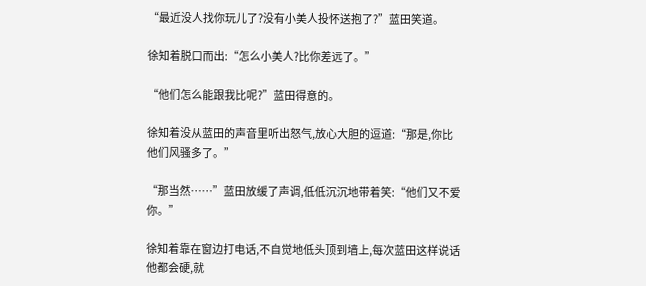“最近没人找你玩儿了?没有小美人投怀送抱了?”蓝田笑道。

徐知着脱口而出:“怎么小美人?比你差远了。”

“他们怎么能跟我比呢?”蓝田得意的。

徐知着没从蓝田的声音里听出怒气,放心大胆的逗道:“那是,你比他们风骚多了。”

“那当然……”蓝田放缓了声调,低低沉沉地带着笑:“他们又不爱你。”

徐知着靠在窗边打电话,不自觉地低头顶到墙上,每次蓝田这样说话他都会硬,就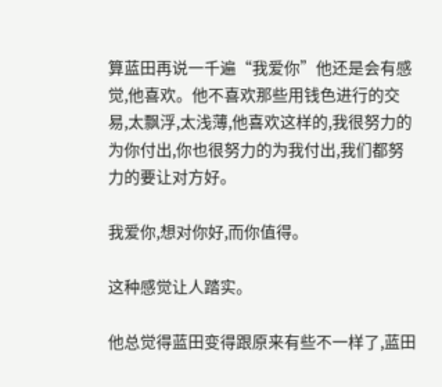算蓝田再说一千遍“我爱你”他还是会有感觉,他喜欢。他不喜欢那些用钱色进行的交易,太飘浮,太浅薄,他喜欢这样的,我很努力的为你付出,你也很努力的为我付出,我们都努力的要让对方好。

我爱你,想对你好,而你值得。

这种感觉让人踏实。

他总觉得蓝田变得跟原来有些不一样了,蓝田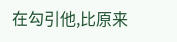在勾引他,比原来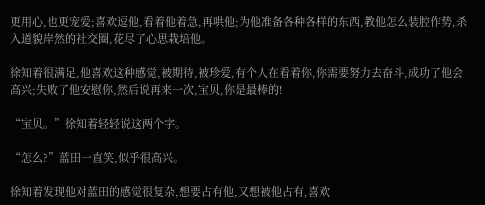更用心,也更宠爱;喜欢逗他,看着他着急,再哄他;为他准备各种各样的东西,教他怎么装腔作势,杀入道貌岸然的社交圈,花尽了心思栽培他。

徐知着很满足,他喜欢这种感觉,被期待,被珍爱,有个人在看着你,你需要努力去奋斗,成功了他会高兴;失败了他安慰你,然后说再来一次,宝贝,你是最棒的!

“宝贝。”徐知着轻轻说这两个字。

“怎么?”蓝田一直笑,似乎很高兴。

徐知着发现他对蓝田的感觉很复杂,想要占有他,又想被他占有,喜欢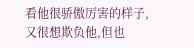看他很骄傲厉害的样子,又很想欺负他,但也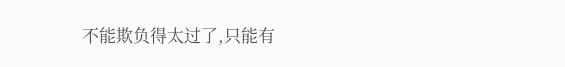不能欺负得太过了,只能有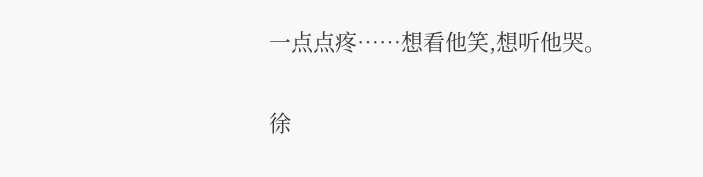一点点疼……想看他笑,想听他哭。

徐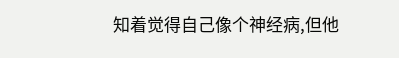知着觉得自己像个神经病,但他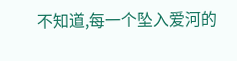不知道,每一个坠入爱河的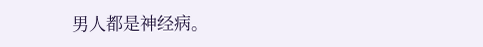男人都是神经病。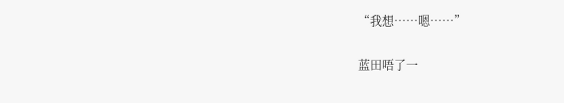“我想……嗯……”

蓝田唔了一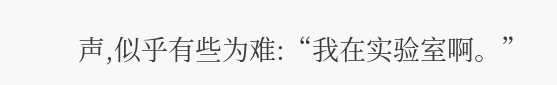声,似乎有些为难:“我在实验室啊。”